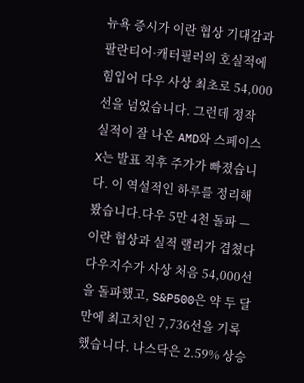뉴욕 증시가 이란 협상 기대감과 팔란티어·캐터필러의 호실적에 힘입어 다우 사상 최초로 54,000선을 넘었습니다. 그런데 정작 실적이 잘 나온 AMD와 스페이스 X는 발표 직후 주가가 빠졌습니다. 이 역설적인 하루를 정리해 봤습니다.다우 5만 4천 돌파 — 이란 협상과 실적 랠리가 겹쳤다다우지수가 사상 처음 54,000선을 돌파했고, S&P500은 약 두 달 만에 최고치인 7,736선을 기록했습니다. 나스닥은 2.59% 상승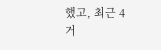했고, 최근 4 거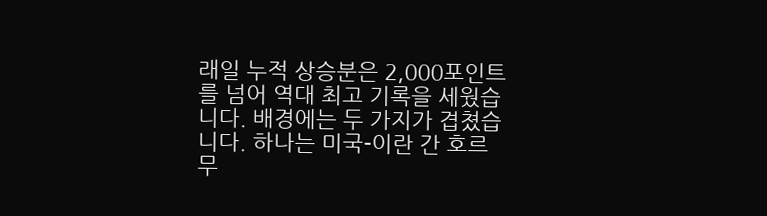래일 누적 상승분은 2,000포인트를 넘어 역대 최고 기록을 세웠습니다. 배경에는 두 가지가 겹쳤습니다. 하나는 미국-이란 간 호르무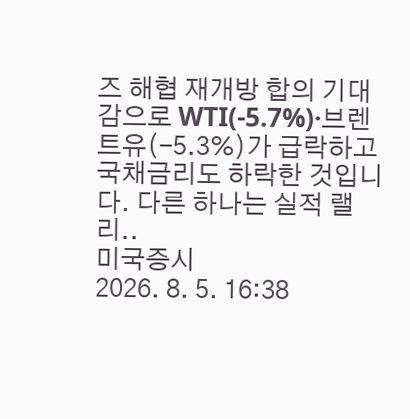즈 해협 재개방 합의 기대감으로 WTI(-5.7%)·브렌트유(-5.3%)가 급락하고 국채금리도 하락한 것입니다. 다른 하나는 실적 랠리..
미국증시
2026. 8. 5. 16:38